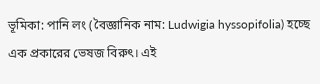ভূমিকা: পানি লং (বৈজ্ঞানিক নাম: Ludwigia hyssopifolia) হচ্ছে এক প্রকারের ভেষজ বিরুৎ। এই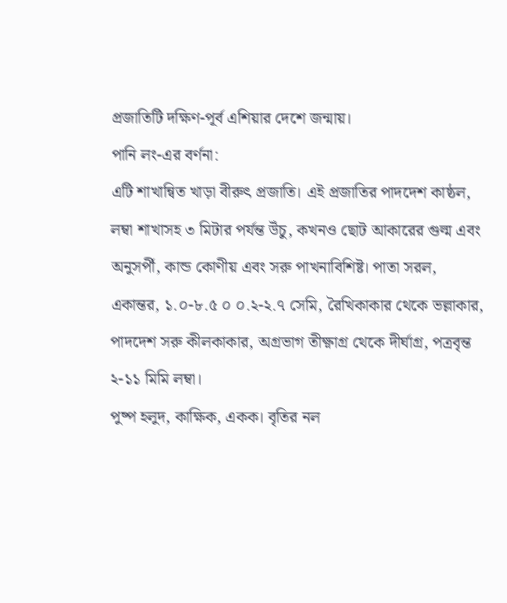প্রজাতিটি দক্ষিণ-পূর্ব এশিয়ার দেশে জন্মায়।
পানি লং-এর বর্ণনা:
এটি শাখান্বিত খাড়া বীরুৎ প্রজাতি। এই প্রজাতির পাদদেশ কাষ্ঠল, লম্বা শাখাসহ ৩ মিটার পর্যন্ত উঁচু, কখনও ছোট আকারের গুল্ম এবং অনুসর্পী, কান্ড কোণীয় এবং সরু পাখনাবিশিষ্ট। পাতা সরল, একান্তর, ১.০-৮.৫ ০ ০.২-২.৭ সেমি, রৈখিকাকার থেকে ভল্লাকার, পাদদেশ সরু কীলকাকার, অগ্রভাগ তীক্ষ্ণাগ্র থেকে দীর্ঘাগ্র, পত্রবৃন্ত ২-১১ মিমি লম্বা।
পুষ্প হলুদ, কাক্ষিক, একক। বৃতির নল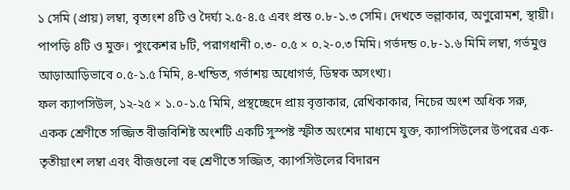১ সেমি (প্রায়) লম্বা, বৃত্যংশ ৪টি ও দৈর্ঘ্য ২.৫-৪.৫ এবং প্রস্ত ০.৮-১.৩ সেমি। দেখতে ভল্লাকার, অণুরোমশ, স্থায়ী। পাপড়ি ৪টি ও মুক্ত। পুংকেশর ৮টি, পরাগধানী ০.৩- ০.৫ × ০.২-০.৩ মিমি। গর্ভদন্ড ০.৮-১.৬ মিমি লম্বা, গর্ভমুণ্ড আড়াআড়িভাবে ০.৫-১.৫ মিমি, ৪-খন্ডিত, গর্ভাশয় অধোগর্ভ, ডিম্বক অসংখ্য।
ফল ক্যাপসিউল, ১২-২৫ × ১.০-১.৫ মিমি, প্রস্থচ্ছেদে প্রায় বৃত্তাকার, রেখিকাকার, নিচের অংশ অধিক সরু, একক শ্রেণীতে সজ্জিত বীজবিশিষ্ট অংশটি একটি সুস্পষ্ট স্ফীত অংশের মাধ্যমে যুক্ত, ক্যাপসিউলের উপরের এক-তৃতীয়াংশ লম্বা এবং বীজগুলো বহু শ্রেণীতে সজ্জিত, ক্যাপসিউলের বিদারন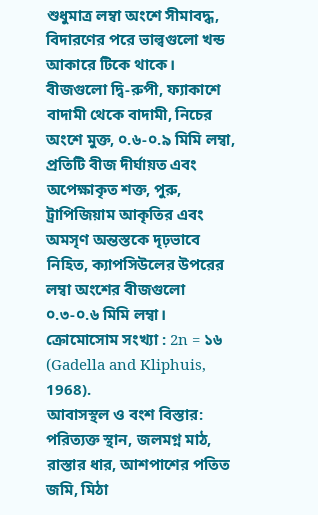শুধুমাত্র লম্বা অংশে সীমাবদ্ধ, বিদারণের পরে ভাল্বগুলো খন্ড আকারে টিকে থাকে। বীজগুলো দ্বি-রুপী, ফ্যাকাশে বাদামী থেকে বাদামী, নিচের অংশে মুক্ত, ০.৬-০.৯ মিমি লম্বা, প্রতিটি বীজ দীর্ঘায়ত এবং অপেক্ষাকৃত শক্ত, পুরু, ট্রাপিজিয়াম আকৃতির এবং অমসৃণ অন্তস্তকে দৃঢ়ভাবে নিহিত, ক্যাপসিউলের উপরের লম্বা অংশের বীজগুলো ০.৩-০.৬ মিমি লম্বা।
ক্রোমোসোম সংখ্যা : 2n = ১৬ (Gadella and Kliphuis, 1968).
আবাসস্থল ও বংশ বিস্তার:
পরিত্যক্ত স্থান, জলমগ্ন মাঠ, রাস্তার ধার, আশপাশের পতিত জমি, মিঠা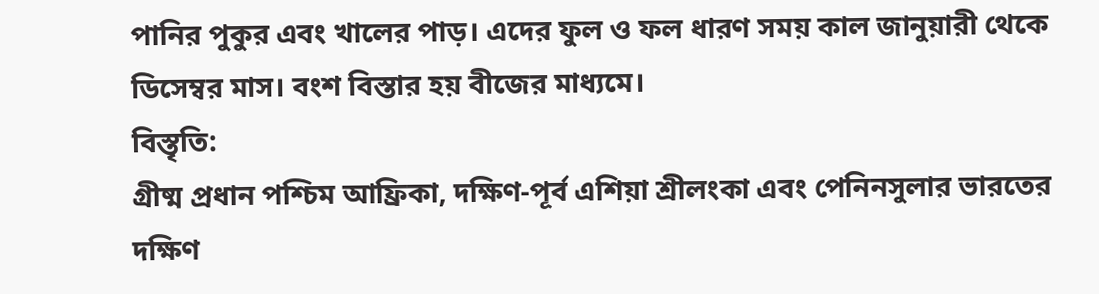পানির পুকুর এবং খালের পাড়। এদের ফুল ও ফল ধারণ সময় কাল জানুয়ারী থেকে ডিসেম্বর মাস। বংশ বিস্তার হয় বীজের মাধ্যমে।
বিস্তৃতি:
গ্রীষ্ম প্রধান পশ্চিম আফ্রিকা, দক্ষিণ-পূর্ব এশিয়া শ্রীলংকা এবং পেনিনসুলার ভারতের দক্ষিণ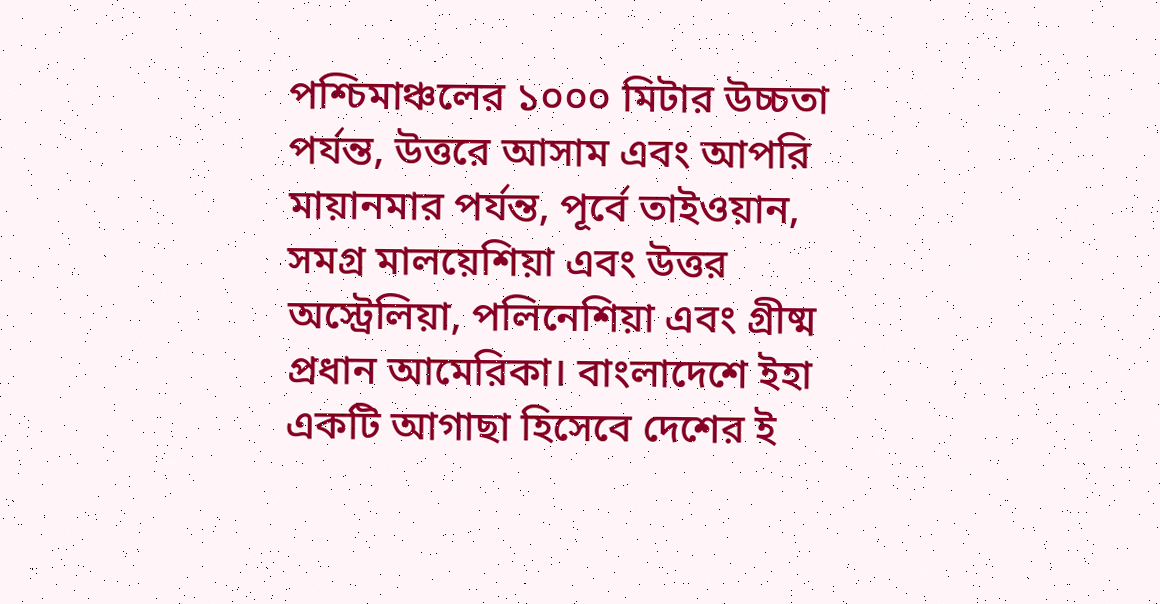পশ্চিমাঞ্চলের ১০০০ মিটার উচ্চতা পর্যন্ত, উত্তরে আসাম এবং আপরি মায়ানমার পর্যন্ত, পূর্বে তাইওয়ান, সমগ্র মালয়েশিয়া এবং উত্তর অস্ট্রেলিয়া, পলিনেশিয়া এবং গ্রীষ্ম প্রধান আমেরিকা। বাংলাদেশে ইহা একটি আগাছা হিসেবে দেশের ই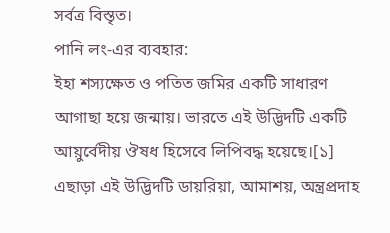সর্বত্র বিস্তৃত।
পানি লং-এর ব্যবহার:
ইহা শস্যক্ষেত ও পতিত জমির একটি সাধারণ আগাছা হয়ে জন্মায়। ভারতে এই উদ্ভিদটি একটি আয়ুর্বেদীয় ঔষধ হিসেবে লিপিবদ্ধ হয়েছে।[১] এছাড়া এই উদ্ভিদটি ডায়রিয়া, আমাশয়, অন্ত্রপ্রদাহ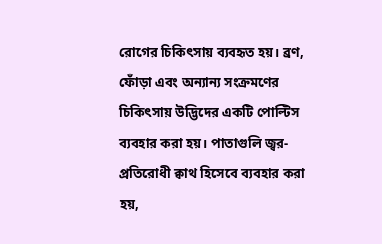রোগের চিকিৎসায় ব্যবহৃত হয়। ব্রণ, ফোঁড়া এবং অন্যান্য সংক্রমণের চিকিৎসায় উদ্ভিদের একটি পোল্টিস ব্যবহার করা হয়। পাতাগুলি জ্বর-প্রতিরোধী ক্বাথ হিসেবে ব্যবহার করা হয়,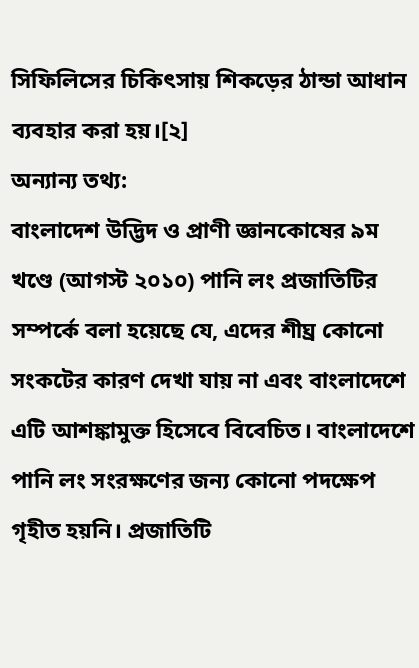সিফিলিসের চিকিৎসায় শিকড়ের ঠান্ডা আধান ব্যবহার করা হয়।[২]
অন্যান্য তথ্য:
বাংলাদেশ উদ্ভিদ ও প্রাণী জ্ঞানকোষের ৯ম খণ্ডে (আগস্ট ২০১০) পানি লং প্রজাতিটির সম্পর্কে বলা হয়েছে যে, এদের শীঘ্র কোনো সংকটের কারণ দেখা যায় না এবং বাংলাদেশে এটি আশঙ্কামুক্ত হিসেবে বিবেচিত। বাংলাদেশে পানি লং সংরক্ষণের জন্য কোনো পদক্ষেপ গৃহীত হয়নি। প্রজাতিটি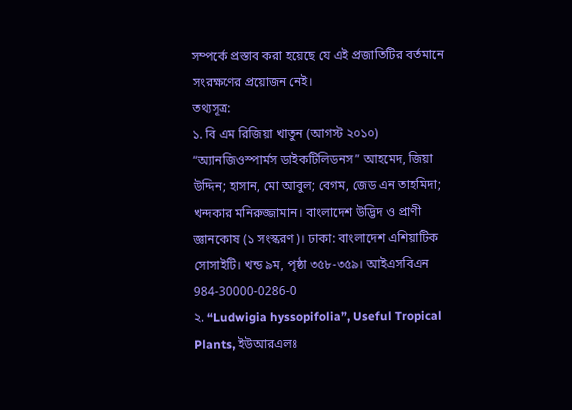সম্পর্কে প্রস্তাব করা হয়েছে যে এই প্রজাতিটির বর্তমানে সংরক্ষণের প্রয়োজন নেই।
তথ্যসূত্র:
১. বি এম রিজিয়া খাতুন (আগস্ট ২০১০) “অ্যানজিওস্পার্মস ডাইকটিলিডনস” আহমেদ, জিয়া উদ্দিন; হাসান, মো আবুল; বেগম, জেড এন তাহমিদা; খন্দকার মনিরুজ্জামান। বাংলাদেশ উদ্ভিদ ও প্রাণী জ্ঞানকোষ (১ সংস্করণ)। ঢাকা: বাংলাদেশ এশিয়াটিক সোসাইটি। খন্ড ৯ম, পৃষ্ঠা ৩৫৮-৩৫৯। আইএসবিএন 984-30000-0286-0
২. “Ludwigia hyssopifolia”, Useful Tropical Plants, ইউআরএলঃ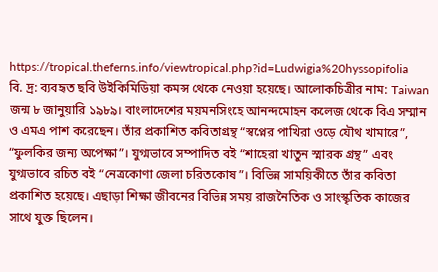https://tropical.theferns.info/viewtropical.php?id=Ludwigia%20hyssopifolia
বি. দ্র: ব্যবহৃত ছবি উইকিমিডিয়া কমন্স থেকে নেওয়া হয়েছে। আলোকচিত্রীর নাম: Taiwan
জন্ম ৮ জানুয়ারি ১৯৮৯। বাংলাদেশের ময়মনসিংহে আনন্দমোহন কলেজ থেকে বিএ সম্মান ও এমএ পাশ করেছেন। তাঁর প্রকাশিত কবিতাগ্রন্থ “স্বপ্নের পাখিরা ওড়ে যৌথ খামারে”, “ফুলকির জন্য অপেক্ষা”। যুগ্মভাবে সম্পাদিত বই “শাহেরা খাতুন স্মারক গ্রন্থ” এবং যুগ্মভাবে রচিত বই “নেত্রকোণা জেলা চরিতকোষ”। বিভিন্ন সাময়িকীতে তাঁর কবিতা প্রকাশিত হয়েছে। এছাড়া শিক্ষা জীবনের বিভিন্ন সময় রাজনৈতিক ও সাংস্কৃতিক কাজের সাথে যুক্ত ছিলেন।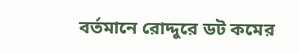বর্তমানে রোদ্দুরে ডট কমের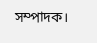সম্পাদক।